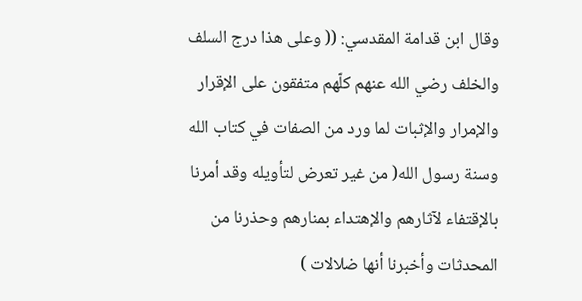وقال ابن قدامة المقدسي: (( وعلى هذا درج السلف والخلف رضي الله عنهم كلّهم متفقون على الإقرار والإمرار والإثبات لما ورد من الصفات في كتاب الله وسنة رسول الله( من غير تعرض لتأويله وقد أمرنا بالإقتفاء لآثارهم والإهتداء بمنارهم وحذرنا من المحدثات وأخبرنا أنها ضلالات )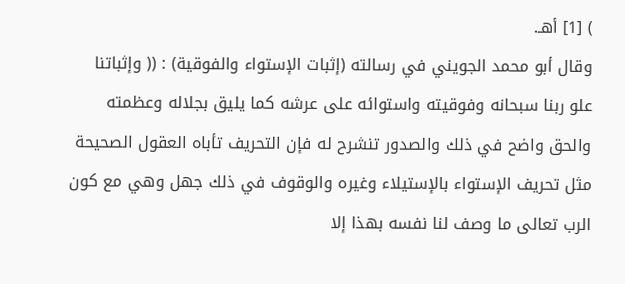) [1] أهـ.
وقال أبو محمد الجويني في رسالته (إثبات الإستواء والفوقية) : (( وإثباتنا علو ربنا سبحانه وفوقيته واستوائه على عرشه كما يليق بجلاله وعظمته والحق واضح في ذلك والصدور تنشرح له فإن التحريف تأباه العقول الصحيحة مثل تحريف الإستواء بالإستيلاء وغيره والوقوف في ذلك جهل وهي مع كون الرب تعالى ما وصف لنا نفسه بهذا إلا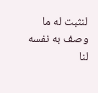لنثبت له ما وصف به نفسه لنا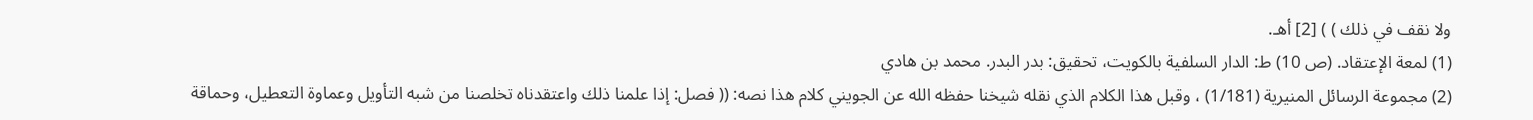ولا نقف في ذلك ) ) [2] أهـ.
(1) لمعة الإعتقاد. (ص 10) ط: الدار السلفية بالكويت، تحقيق: بدر البدر. محمد بن هادي
(2) مجموعة الرسائل المنيرية (1/181) ، وقبل هذا الكلام الذي نقله شيخنا حفظه الله عن الجويني كلام هذا نصه: (( فصل: إذا علمنا ذلك واعتقدناه تخلصنا من شبه التأويل وعماوة التعطيل، وحماقة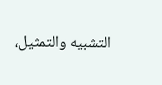التشبيه والتمثيل،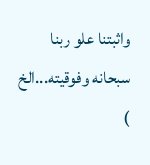واثبتنا علو ربنا سبحانه وفوقيته...الخ )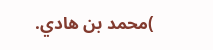)محمد بن هادي.